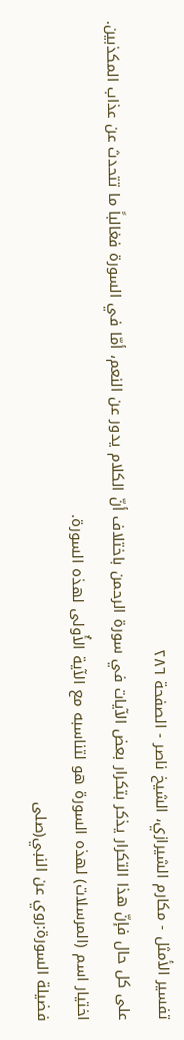تفسير الأمثل - مكارم الشيرازي، الشيخ ناصر - الصفحة ٢٨٦
على كل حال فإنّ هذا التكرار يذكر بتكرار بعض الآيات في سورة الرحمن باختلاف أنّ الكلام يدور عن النعم، أمّا في السورة فغالباً ما تتحدث عن عذاب المكذبين.
اختيار اسم (المرسلات) لهذه السورة هو لتناسبه مع الآية الأُولى لهذه السورة.
فضيلة السورة:روي عن النبي(صلى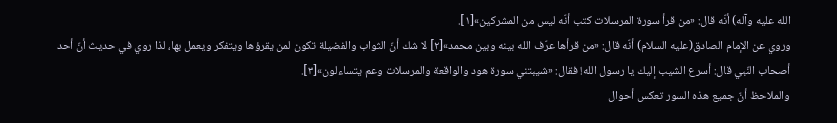الله عليه وآله) أنّه قال: «من قرأ سورة المرسلات كتب أنّه ليس من المشركين»[١].
وروي عن الإمام الصادق(عليه السلام) أنّه قال: «من قرأها عرّف الله بينه وبين محمد»[٢] لا شك أنّ الثواب والفضيلة تكون لمن يقرؤها ويتفكر ويعمل بها، لذا روي في حديث أنّ أحد أصحاب النّبي قال: أسرع الشيب إليك يا رسول الله! فقال: «شيبتني سورة هود والواقعة والمرسلات وعم يتساءلون»[٣].
والملاحظ أنّ جميع هذه السور تعكس أحوال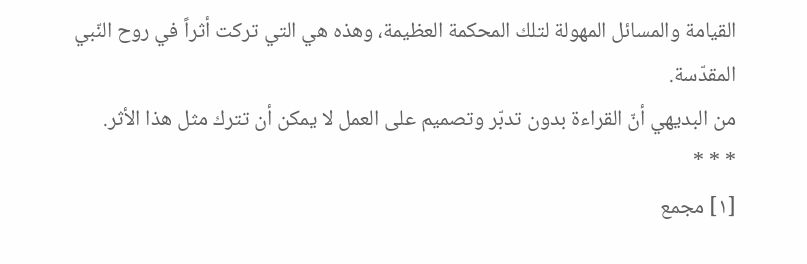القيامة والمسائل المهولة لتلك المحكمة العظيمة، وهذه هي التي تركت أثراً في روح النّبي المقدّسة.
من البديهي أنّ القراءة بدون تدبّر وتصميم على العمل لا يمكن أن تترك مثل هذا الأثر.
* * *
[١] مجمع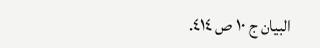البيان ج ١٠ ص ٤١٤.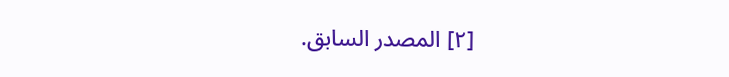[٢] المصدر السابق.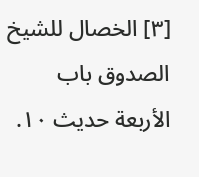[٣] الخصال للشيخ الصدوق باب الأربعة حديث ١٠.